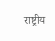राष्ट्रीय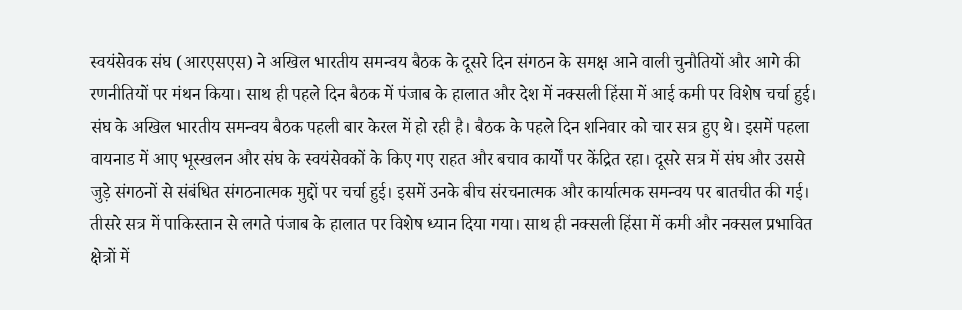स्वयंसेवक संघ (आरएसएस) ने अखिल भारतीय समन्वय बैठक के दूसरे दिन संगठन के समक्ष आने वाली चुनौतियों और आगे की रणनीतियों पर मंथन किया। साथ ही पहले दिन बैठक में पंजाब के हालात और देश में नक्सली हिंसा में आई कमी पर विशेष चर्चा हुई।
संघ के अखिल भारतीय समन्वय बैठक पहली बार केरल में हो रही है। बैठक के पहले दिन शनिवार को चार सत्र हुए थे। इसमें पहला वायनाड में आए भूस्खलन और संघ के स्वयंसेवकों के किए गए राहत और बचाव कार्यों पर केंद्रित रहा। दूसरे सत्र में संघ और उससे जुड़े संगठनों से संबंधित संगठनात्मक मुद्दों पर चर्चा हुई। इसमें उनके बीच संरचनात्मक और कार्यात्मक समन्वय पर बातचीत की गई। तीसरे सत्र में पाकिस्तान से लगते पंजाब के हालात पर विशेष ध्यान दिया गया। साथ ही नक्सली हिंसा में कमी और नक्सल प्रभावित क्षेत्रों में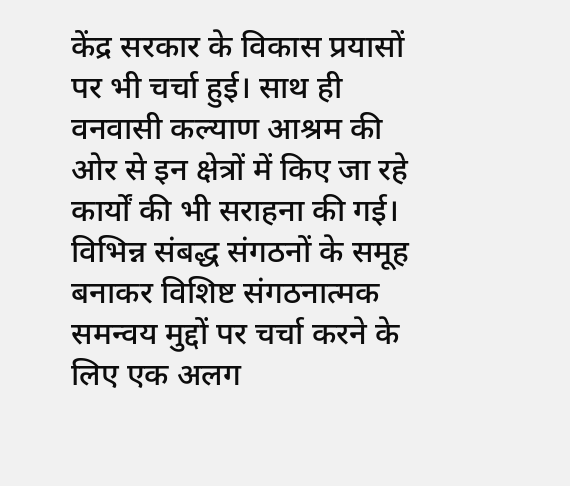केंद्र सरकार के विकास प्रयासों पर भी चर्चा हुई। साथ ही वनवासी कल्याण आश्रम की ओर से इन क्षेत्रों में किए जा रहे कार्यों की भी सराहना की गई।
विभिन्न संबद्ध संगठनों के समूह बनाकर विशिष्ट संगठनात्मक समन्वय मुद्दों पर चर्चा करने के लिए एक अलग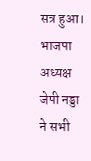सत्र हुआ। भाजपा अध्यक्ष जेपी नड्डा ने सभी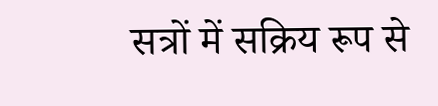सत्रों में सक्रिय रूप से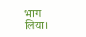भाग लिया।